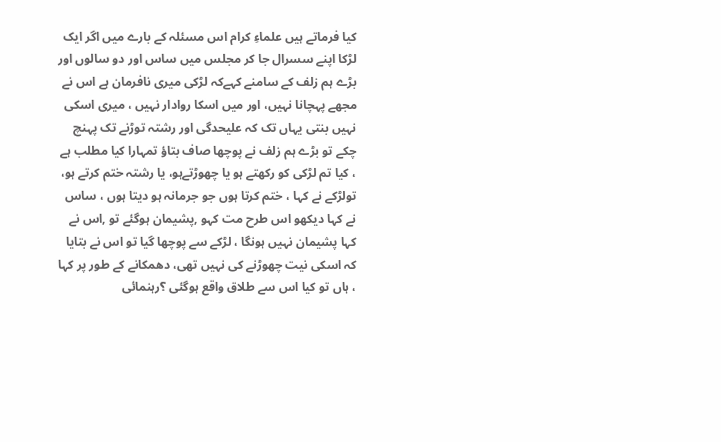کیا فرماتے ہیں علماءِ کرام اس مسئلہ کے بارے میں اگر ایک لڑکا اپنے سسرال جا کر مجلس میں ساس اور دو سالوں اور بڑے ہم زلف کے سامنے کہےکہ لڑکی میری نافرمان ہے اس نے مجھے پہچانا نہیں، اور میں اسکا روادار نہیں ، میری اسکی نہیں بنتی یہاں تک کہ علیحدگی اور رشتہ توڑنے تک پہنچ چکے تو بڑے ہم زلف نے پوچھا صاف بتاؤ تمہارا کیا مطلب ہے ، کیا تم لڑکی کو رکھتے ہو یا چھوڑتےہو، یا رشتہ ختم کرتے ہو، تولڑکے نے کہا ، ختم کرتا ہوں جو جرمانہ ہو دیتا ہوں ، ساس نے کہا دیکھو اس طرح مت کہو ,پشیمان ہوگئے تو ,اس نے کہا پشیمان نہیں ہونگا ، لڑکے سے پوچھا گیا تو اس نے بتایا کہ اسکی نیت چھوڑنے کی نہیں تھی، دھمکانے کے طور پر کہا ، ہاں تو کیا اس سے طلاق واقع ہوگئی ؟رہنمائی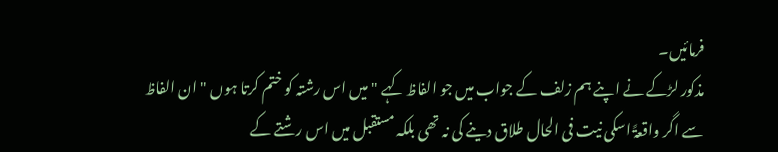فرمائیں۔
مذکور لڑکے نے اپنے ہم زلف کے جواب میں جو الفاظ کہے " میں اس رشتہ کو ختم کرتا ہوں " ان الفاظ سے اگر واقعۃً اسکی نیت فی الحال طلاق دینے کی نہ تھی بلکہ مستقبل میں اس رشتے کے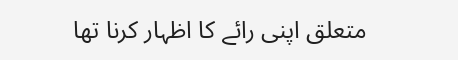متعلق اپنی رائے کا اظہار کرنا تھا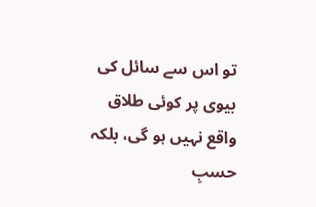تو اس سے سائل کی بیوی پر کوئی طلاق واقع نہیں ہو گی، بلکہ حسبِ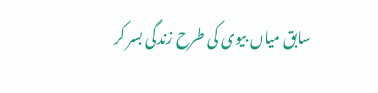سابق میاں بیوی کی طرح زندگی بسر کر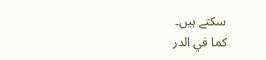سکتے ہیں۔
كما في الدر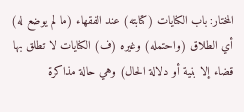المختار: باب الكنايات (كتابته) عند الفقهاء (ما لم يوضع له) أي الطلاق (واحتمله) وغيره (ف) الكنايات لا تطلق بها قضاء إلا بنية أو دلالة الحال) وهي حالة مذاكرة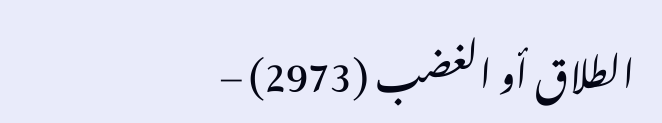الطلاق أو الغضب (2973) –